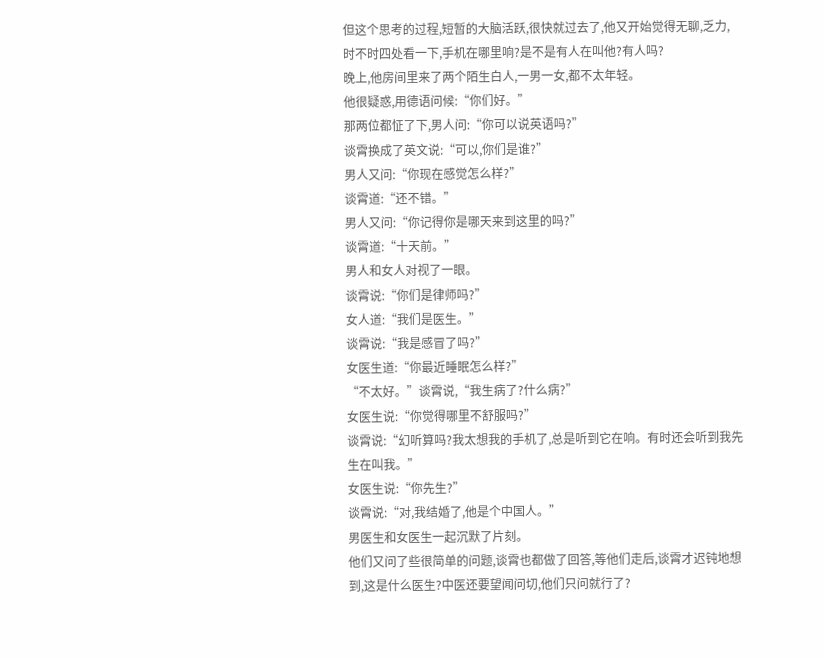但这个思考的过程,短暂的大脑活跃,很快就过去了,他又开始觉得无聊,乏力,时不时四处看一下,手机在哪里响?是不是有人在叫他?有人吗?
晚上,他房间里来了两个陌生白人,一男一女,都不太年轻。
他很疑惑,用德语问候:“你们好。”
那两位都怔了下,男人问:“你可以说英语吗?”
谈霄换成了英文说:“可以,你们是谁?”
男人又问:“你现在感觉怎么样?”
谈霄道:“还不错。”
男人又问:“你记得你是哪天来到这里的吗?”
谈霄道:“十天前。”
男人和女人对视了一眼。
谈霄说:“你们是律师吗?”
女人道:“我们是医生。”
谈霄说:“我是感冒了吗?”
女医生道:“你最近睡眠怎么样?”
“不太好。”谈霄说,“我生病了?什么病?”
女医生说:“你觉得哪里不舒服吗?”
谈霄说:“幻听算吗?我太想我的手机了,总是听到它在响。有时还会听到我先生在叫我。”
女医生说:“你先生?”
谈霄说:“对,我结婚了,他是个中国人。”
男医生和女医生一起沉默了片刻。
他们又问了些很简单的问题,谈霄也都做了回答,等他们走后,谈霄才迟钝地想到,这是什么医生?中医还要望闻问切,他们只问就行了?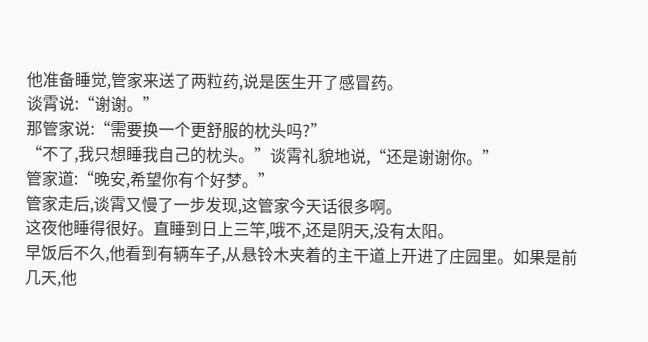他准备睡觉,管家来送了两粒药,说是医生开了感冒药。
谈霄说:“谢谢。”
那管家说:“需要换一个更舒服的枕头吗?”
“不了,我只想睡我自己的枕头。”谈霄礼貌地说,“还是谢谢你。”
管家道:“晚安,希望你有个好梦。”
管家走后,谈霄又慢了一步发现,这管家今天话很多啊。
这夜他睡得很好。直睡到日上三竿,哦不,还是阴天,没有太阳。
早饭后不久,他看到有辆车子,从悬铃木夹着的主干道上开进了庄园里。如果是前几天,他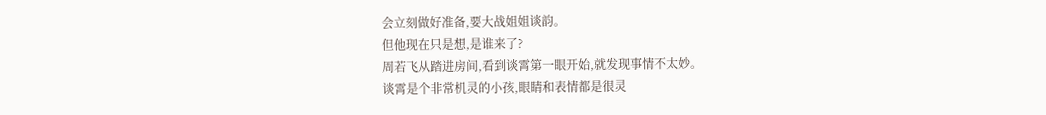会立刻做好准备,要大战姐姐谈韵。
但他现在只是想,是谁来了?
周若飞从踏进房间,看到谈霄第一眼开始,就发现事情不太妙。
谈霄是个非常机灵的小孩,眼睛和表情都是很灵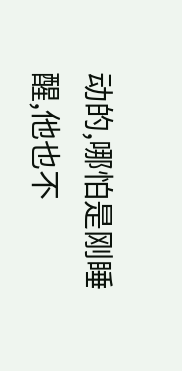动的,哪怕是刚睡醒,他也不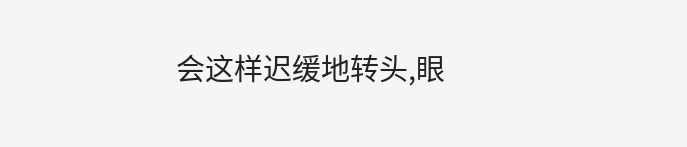会这样迟缓地转头,眼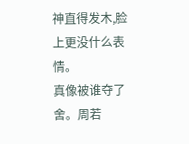神直得发木,脸上更没什么表情。
真像被谁夺了舍。周若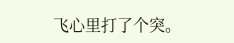飞心里打了个突。